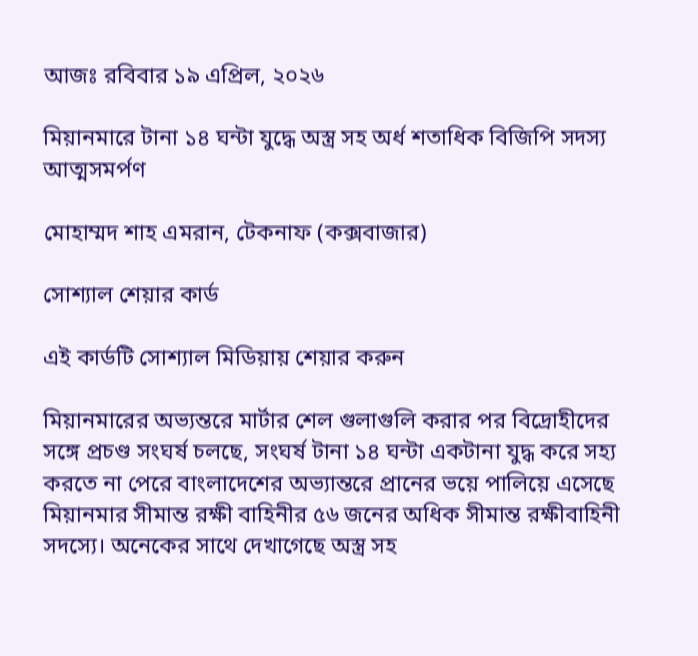আজঃ রবিবার ১৯ এপ্রিল, ২০২৬

মিয়ানমারে টানা ১৪ ঘন্টা যুদ্ধে অস্ত্র সহ অর্ধ শতাধিক বিজিপি সদস্য আত্মসমর্পণ

মোহাম্মদ শাহ এমরান, টেকনাফ (কক্সবাজার)

সোশ্যাল শেয়ার কার্ড

এই কার্ডটি সোশ্যাল মিডিয়ায় শেয়ার করুন

মিয়ানমারের অভ্যন্তরে মার্টার শেল গুলাগুলি করার পর বিদ্রোহীদের সঙ্গে প্রচণ্ড সংঘর্ষ চলছে, সংঘর্ষ টানা ১৪ ঘন্টা একটানা যুদ্ধ করে সহ্য করতে না পেরে বাংলাদেশের অভ্যান্তরে প্রানের ভয়ে পালিয়ে এসেছে মিয়ানমার সীমান্ত রক্ষী বাহিনীর ৫৬ জনের অধিক সীমান্ত রক্ষীবাহিনী সদস্যে। অনেকের সাথে দেখাগেছে অস্ত্র সহ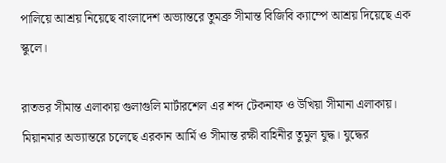পালিয়ে আশ্রয় নিয়েছে বাংলাদেশ অভ্যান্তরে তুমব্রু সীমান্ত বিজিবি ক্যাম্পে আশ্রয় দিয়েছে এক স্কুলে।

রাতভর সীমান্ত এলাকায় গুলাগুলি মার্টারশেল এর শব্দ টেকনাফ ও উখিয়া সীমানা এলাকায়। মিয়ানমার অভ্যান্তরে চলেছে এরকান আর্মি ও সীমান্ত রক্ষী বাহিনীর তুমুল যুদ্ধ। যুদ্ধের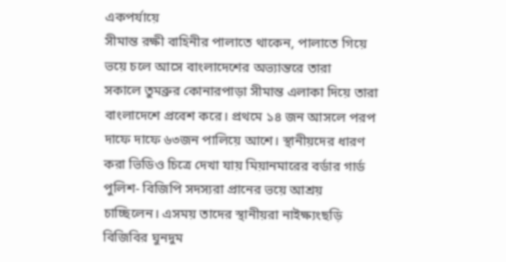একপর্যায়ে
সীমান্ত রক্ষী বাহিনীর পালাতে থাকেন, পালাতে গিয়ে ভয়ে চলে আসে বাংলাদেশের অভ্যান্তরে তারা
সকালে তুমব্রুর কোনারপাড়া সীমান্ত এলাকা দিয়ে তারা বাংলাদেশে প্রবেশ করে। প্রথমে ১৪ জন আসলে পরপ দাফে দাফে ৬৩জন পালিয়ে আশে। স্থানীয়দের ধারণ করা ভিডিও চিত্রে দেখা যায় মিয়ানমারের বর্ডার গার্ড পুলিশ- বিজিপি সদস্যরা প্রানের ভয়ে আশ্রয় চাচ্ছিলেন। এসময় তাদের স্থানীয়রা নাইক্ষ্যংছড়ি বিজিবির ঘুনদুম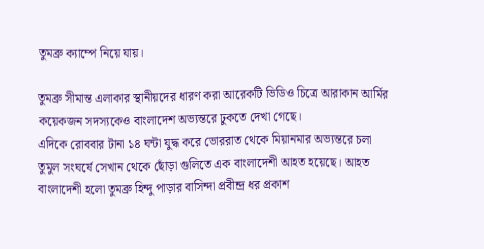তুমব্রু ক্যাম্পে নিয়ে যায়।

তুমব্রু সীমান্ত এলাকার স্থানীয়দের ধারণ করা আরেকটি ভিডিও চিত্রে আরাকান আর্মির কয়েকজন সদস্যকেও বাংলাদেশ অভ্যন্তরে ঢুকতে দেখা গেছে।
এদিকে রোববার টানা ১৪ ঘন্টা যুদ্ধ করে ভোররাত থেকে মিয়ানমার অভ্যন্তরে চলা তুমুল সংঘর্ষে সেখান থেকে ছোঁড়া গুলিতে এক বাংলাদেশী আহত হয়েছে। আহত বাংলাদেশী হলো তুমব্রু হিন্দু পাড়ার বাসিন্দা প্রবীন্দ্র ধর প্রকাশ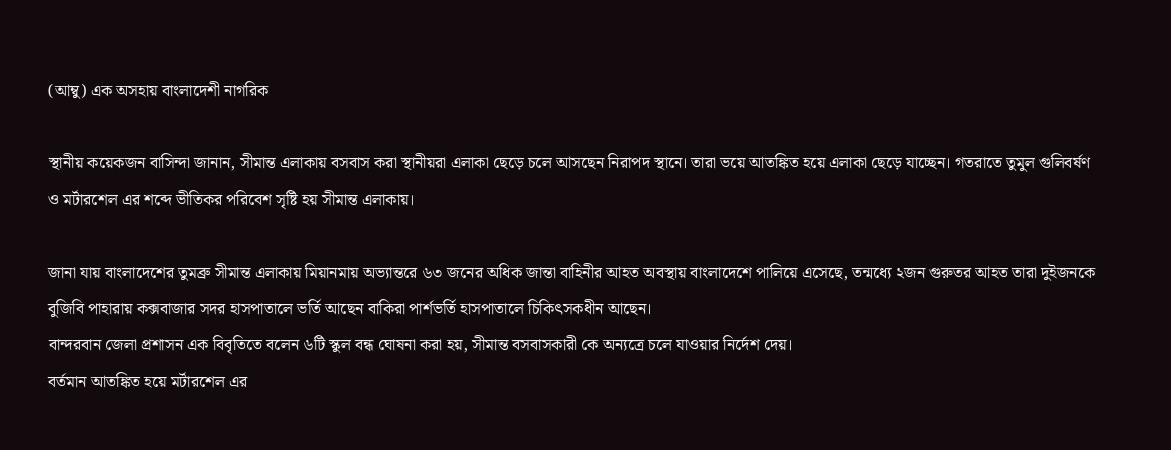(আম্বু) এক অসহায় বাংলাদেশী নাগরিক

স্থানীয় কয়েকজন বাসিন্দা জানান, সীমান্ত এলাকায় বসবাস করা স্থানীয়রা এলাকা ছেড়ে চলে আসছেন নিরাপদ স্থানে। তারা ভয়ে আতঙ্কিত হয়ে এলাকা ছেড়ে যাচ্ছেন। গতরাতে তুমুল গুলিবর্ষণ ও মর্টারশেল এর শব্দে ভীতিকর পরিবেশ সৃষ্টি হয় সীমান্ত এলাকায়।

জানা যায় বাংলাদেশের তুমব্রু সীমান্ত এলাকায় মিয়ানমায় অভ্যান্তরে ৬৩ জনের অধিক জান্তা বাহিনীর আহত অবস্থায় বাংলাদেশে পালিয়ে এসেছে, তন্মধ্যে ২জন গুরুতর আহত তারা দুইজনকে বুজিবি পাহারায় কক্সবাজার সদর হাসপাতালে ভর্তি আছেন বাকিরা পার্শভর্তি হাসপাতালে চিকিৎসকধীন আছেন।
বান্দরবান জেলা প্রশাসন এক বিবৃতিতে বলেন ৬টি স্কুল বন্ধ ঘোষনা করা হয়, সীমান্ত বসবাসকারী কে অন্যত্রে চলে যাওয়ার নির্দেশ দেয়।
বর্তমান আতঙ্কিত হয়ে মর্টারশেল এর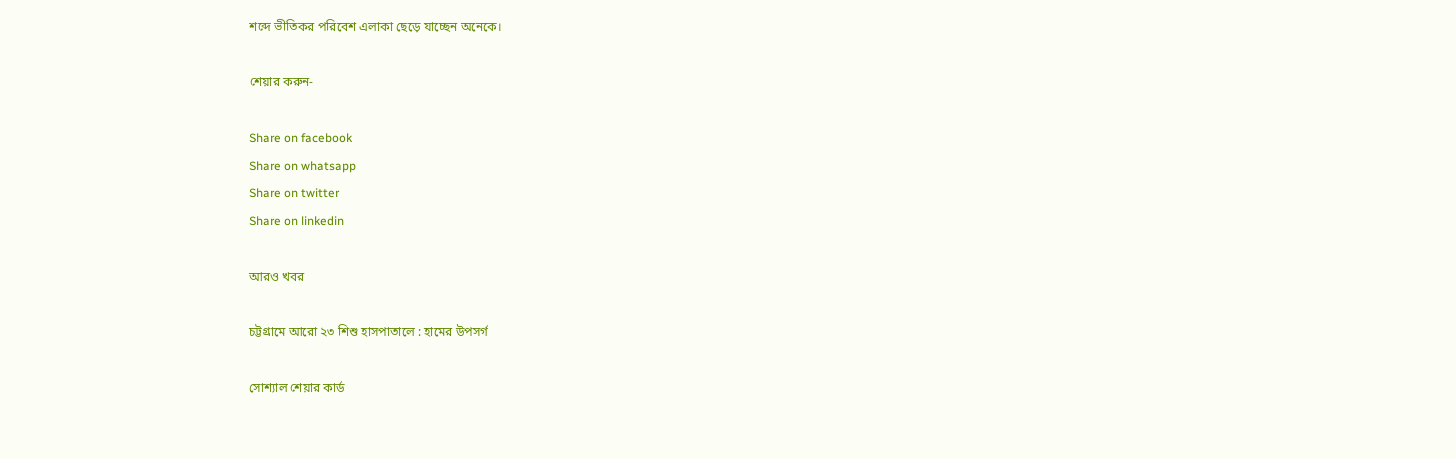শব্দে ভীতিকর পরিবেশ এলাকা ছেড়ে যাচ্ছেন অনেকে।

শেয়ার করুন-

Share on facebook
Share on whatsapp
Share on twitter
Share on linkedin

আরও খবর

চট্টগ্রামে আরো ২৩ শিশু হাসপাতালে : হামের উপসর্গ

সোশ্যাল শেয়ার কার্ড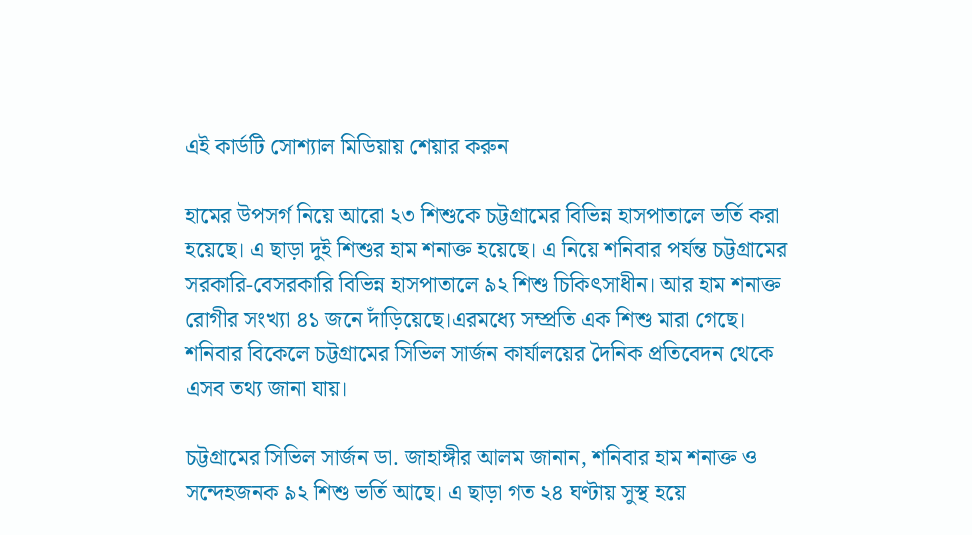এই কার্ডটি সোশ্যাল মিডিয়ায় শেয়ার করুন

হামের উপসর্গ নিয়ে আরো ২৩ শিশুকে চট্টগ্রামের বিভিন্ন হাসপাতালে ভর্তি করা হয়েছে। এ ছাড়া দুই শিশুর হাম শনাক্ত হয়েছে। এ নিয়ে শনিবার পর্যন্ত চট্টগ্রামের সরকারি-বেসরকারি বিভিন্ন হাসপাতালে ৯২ শিশু চিকিৎসাধীন। আর হাম শনাক্ত রোগীর সংখ্যা ৪১ জনে দাঁড়িয়েছে।এরমধ্যে সম্প্রতি এক শিশু মারা গেছে।
শনিবার বিকেলে চট্টগ্রামের সিভিল সার্জন কার্যালয়ের দৈনিক প্রতিবেদন থেকে এসব তথ্য জানা যায়।

চট্টগ্রামের সিভিল সার্জন ডা. জাহাঙ্গীর আলম জানান, শনিবার হাম শনাক্ত ও সন্দেহজনক ৯২ শিশু ভর্তি আছে। এ ছাড়া গত ২৪ ঘণ্টায় সুস্থ হয়ে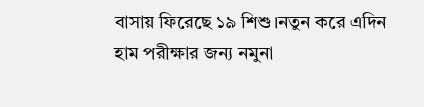বাসায় ফিরেছে ১৯ শিশু।নতুন করে এদিন হাম পরীক্ষার জন্য নমুনা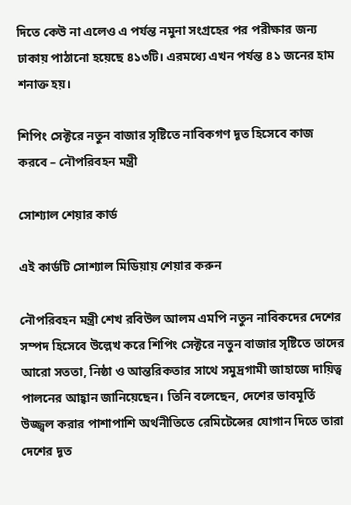দিতে কেউ না এলেও এ পর্যন্ত নমুনা সংগ্রহের পর পরীক্ষার জন্য ঢাকায় পাঠানো হয়েছে ৪১৩টি। এরমধ্যে এখন পর্যন্ত ৪১ জনের হাম শনাক্ত হয়।

শিপিং সেক্টরে নতুন বাজার সৃষ্টিতে নাবিকগণ দূত হিসেবে কাজ করবে – নৌপরিবহন মন্ত্রী

সোশ্যাল শেয়ার কার্ড

এই কার্ডটি সোশ্যাল মিডিয়ায় শেয়ার করুন

নৌপরিবহন মন্ত্রী শেখ রবিউল আলম এমপি নতুন নাবিকদের দেশের সম্পদ হিসেবে উল্লেখ করে শিপিং সেক্টরে নতুন বাজার সৃষ্টিতে তাদের আরো সততা, নিষ্ঠা ও আন্তরিকতার সাথে সমুদ্রগামী জাহাজে দায়িত্ব পালনের আহ্বান জানিয়েছেন। তিনি বলেছেন, দেশের ভাবমূর্তি উজ্জ্বল করার পাশাপাশি অর্থনীতিতে রেমিটেন্সের যোগান দিতে তারা দেশের দূত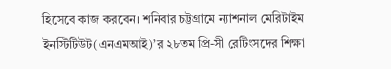হিসেবে কাজ করবেন। শনিবার চট্টগ্রামে ন্যাশনাল মেরিটাইম ইনস্টিটিউট(এনএমআই)’র ২৮তম প্রি-সী রেটিংসদের শিক্ষা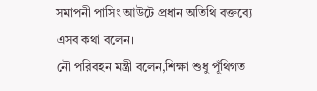সমাপনী পাসিং আউটে প্রধান অতিথি বক্তব্যে এসব কথা বলেন।
নৌ পরিবহন মন্ত্রী বলেন,শিক্ষা শুধু পূঁথিগত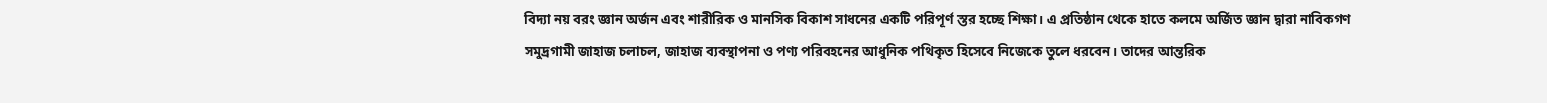বিদ্যা নয় বরং জ্ঞান অর্জন এবং শারীরিক ও মানসিক বিকাশ সাধনের একটি পরিপূর্ণ স্তর হচ্ছে শিক্ষা। এ প্রতিষ্ঠান থেকে হাতে কলমে অর্জিত জ্ঞান দ্বারা নাবিকগণ সমুদ্রগামী জাহাজ চলাচল, জাহাজ ব্যবস্থাপনা ও পণ্য পরিবহনের আধুনিক পথিকৃত হিসেবে নিজেকে তুলে ধরবেন। তাদের আন্তরিক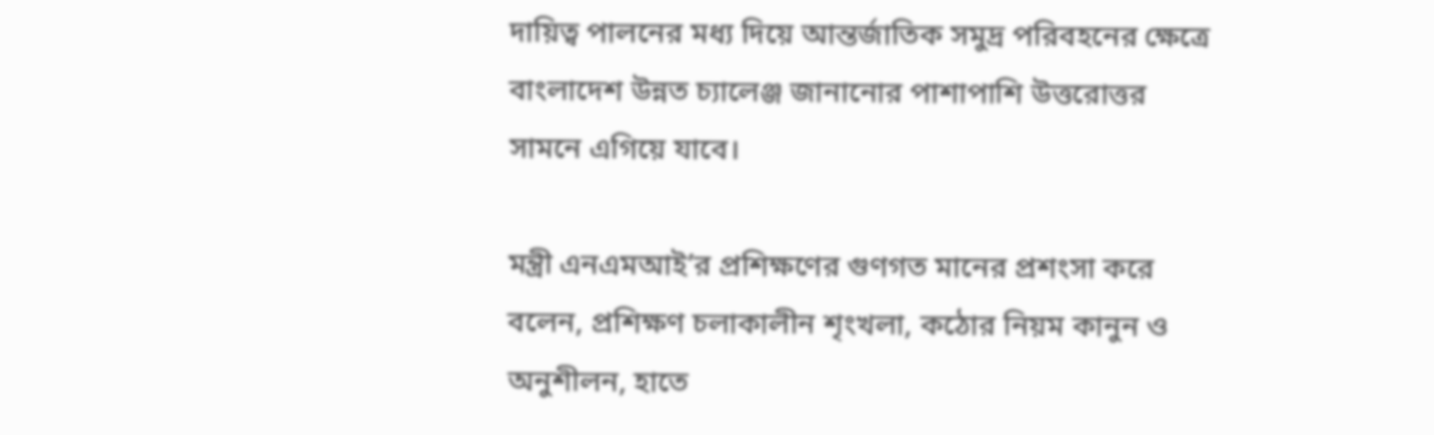দায়িত্ব পালনের মধ্য দিয়ে আন্তর্জাতিক সমুদ্র পরিবহনের ক্ষেত্রে বাংলাদেশ উন্নত চ্যালেঞ্জ জানানোর পাশাপাশি উত্তরোত্তর সামনে এগিয়ে যাবে।

মন্ত্রী এনএমআই’র প্রশিক্ষণের গুণগত মানের প্রশংসা করে বলেন, প্রশিক্ষণ চলাকালীন শৃংখলা, কঠোর নিয়ম কানুন ও অনুশীলন, হাতে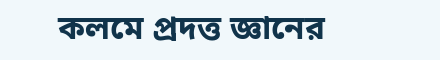কলমে প্রদত্ত জ্ঞানের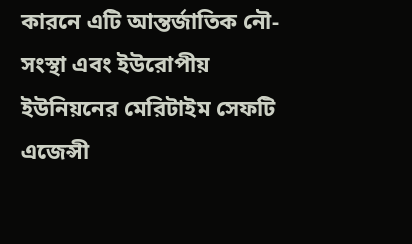কারনে এটি আন্তর্জাতিক নৌ-সংস্থা এবং ইউরোপীয় ইউনিয়নের মেরিটাইম সেফটি এজেন্সী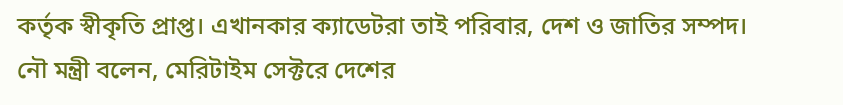কর্তৃক স্বীকৃতি প্রাপ্ত। এখানকার ক্যাডেটরা তাই পরিবার, দেশ ও জাতির সম্পদ।
নৌ মন্ত্রী বলেন, মেরিটাইম সেক্টরে দেশের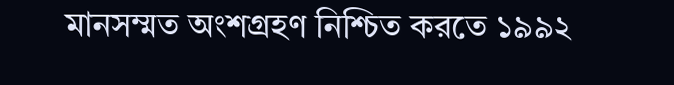মানসম্মত অংশগ্রহণ নিশ্চিত করতে ১৯৯২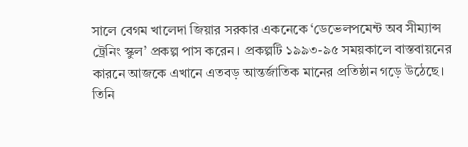সালে বেগম খালেদা জিয়ার সরকার একনেকে ‘ডেভেলপমেন্ট অব সীম্যান্স ট্রেনিং স্কুল’ প্রকল্প পাস করেন। প্রকল্পটি ১৯৯৩-৯৫ সময়কালে বাস্তবায়নের কারনে আজকে এখানে এতবড় আন্তর্জাতিক মানের প্রতিষ্ঠান গড়ে উঠেছে। তিনি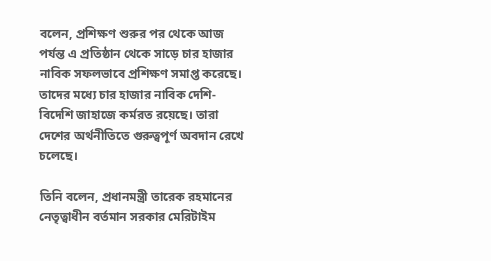বলেন, প্রশিক্ষণ শুরুর পর থেকে আজ পর্যন্ত এ প্রতিষ্ঠান থেকে সাড়ে চার হাজার নাবিক সফলভাবে প্রশিক্ষণ সমাপ্ত করেছে। তাদের মধ্যে চার হাজার নাবিক দেশি-বিদেশি জাহাজে কর্মরত রয়েছে। তারা দেশের অর্থনীতিতে গুরুত্বপূর্ণ অবদান রেখে চলেছে।

তিনি বলেন, প্রধানমন্ত্রী তারেক রহমানের নেতৃত্বাধীন বর্তমান সরকার মেরিটাইম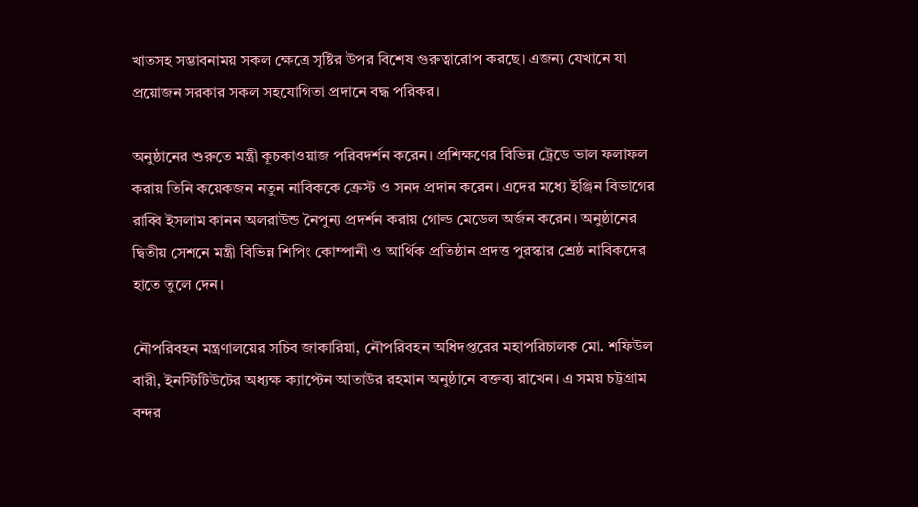খাতসহ সম্ভাবনাময় সকল ক্ষেত্রে সৃষ্টির উপর বিশেষ গুরুত্বারোপ করছে। এজন্য যেখানে যা প্রয়োজন সরকার সকল সহযোগিতা প্রদানে বদ্ধ পরিকর।

অনুষ্ঠানের শুরুতে মন্ত্রী কূচকাওয়াজ পরিবদর্শন করেন। প্রশিক্ষণের বিভিন্ন ট্রেডে ভাল ফলাফল করায় তিনি কয়েকজন নতুন নাবিককে ক্রেস্ট ও সনদ প্রদান করেন। এদের মধ্যে ইঞ্জিন বিভাগের রাব্বি ইসলাম কানন অলরাউন্ড নৈপুন্য প্রদর্শন করায় গোল্ড মেডেল অর্জন করেন। অনুষ্ঠানের দ্বিতীয় সেশনে মন্ত্রী বিভিন্ন শিপিং কোম্পানী ও আর্থিক প্রতিষ্ঠান প্রদত্ত পুরস্কার শ্রেষ্ঠ নাবিকদের হাতে তুলে দেন।

নৌপরিবহন মন্ত্রণালয়ের সচিব জাকারিয়া, নৌপরিবহন অধিদপ্তরের মহাপরিচালক মো. শফিউল বারী, ইনস্টিটিউটের অধ্যক্ষ ক্যাপ্টেন আতাউর রহমান অনুষ্ঠানে বক্তব্য রাখেন। এ সময় চট্টগ্রাম বন্দর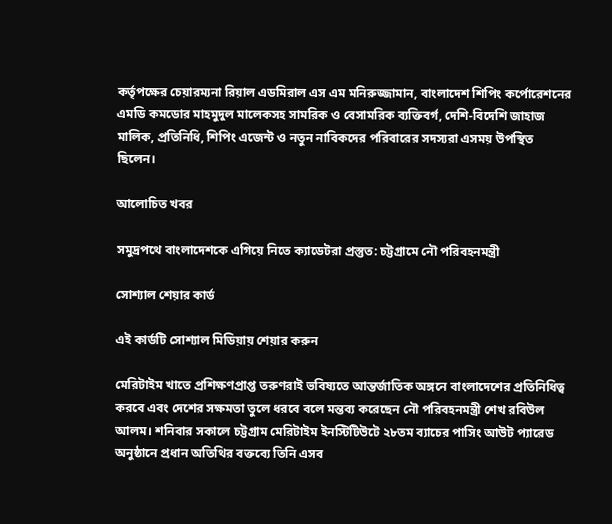কর্তৃপক্ষের চেয়ারম্যনা রিয়াল এডমিরাল এস এম মনিরুজ্জামান, বাংলাদেশ শিপিং কর্পোরেশনের এমডি কমডোর মাহমুদুল মালেকসহ সামরিক ও বেসামরিক ব্যক্তিবর্গ, দেশি-বিদেশি জাহাজ মালিক, প্রতিনিধি, শিপিং এজেন্ট ও নতুন নাবিকদের পরিবারের সদস্যরা এসময় উপস্থিত ছিলেন।

আলোচিত খবর

সমুদ্রপথে বাংলাদেশকে এগিয়ে নিতে ক্যাডেটরা প্রস্তুত: চট্টগ্রামে নৌ পরিবহনমন্ত্রী

সোশ্যাল শেয়ার কার্ড

এই কার্ডটি সোশ্যাল মিডিয়ায় শেয়ার করুন

মেরিটাইম খাতে প্রশিক্ষণপ্রাপ্ত তরুণরাই ভবিষ্যতে আন্তর্জাতিক অঙ্গনে বাংলাদেশের প্রতিনিধিত্ব করবে এবং দেশের সক্ষমতা তুলে ধরবে বলে মন্তব্য করেছেন নৌ পরিবহনমন্ত্রী শেখ রবিউল আলম। শনিবার সকালে চট্টগ্রাম মেরিটাইম ইনস্টিটিউটে ২৮তম ব্যাচের পাসিং আউট প্যারেড অনুষ্ঠানে প্রধান অতিথির বক্তব্যে তিনি এসব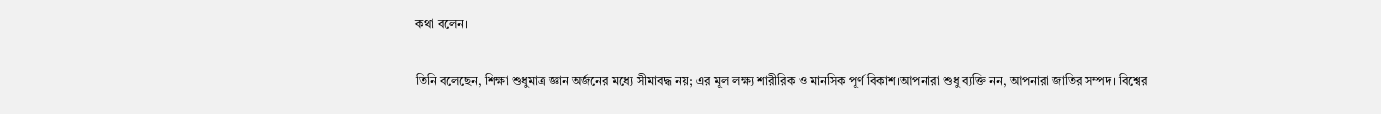কথা বলেন।

তিনি বলেছেন, শিক্ষা শুধুমাত্র জ্ঞান অর্জনের মধ্যে সীমাবদ্ধ নয়; এর মূল লক্ষ্য শারীরিক ও মানসিক পূর্ণ বিকাশ।আপনারা শুধু ব্যক্তি নন, আপনারা জাতির সম্পদ। বিশ্বের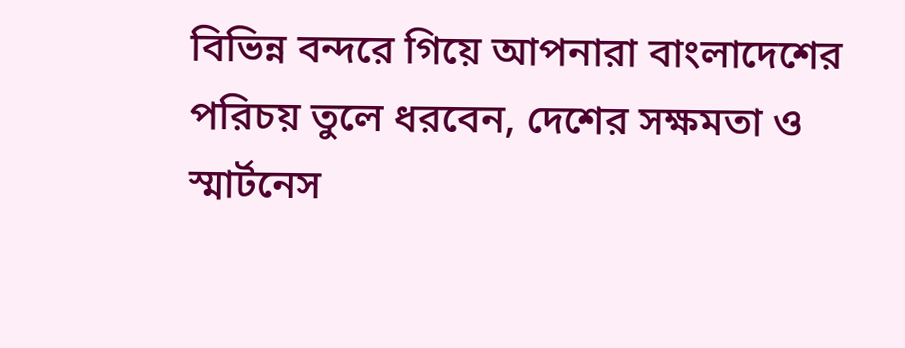বিভিন্ন বন্দরে গিয়ে আপনারা বাংলাদেশের পরিচয় তুলে ধরবেন, দেশের সক্ষমতা ও স্মার্টনেস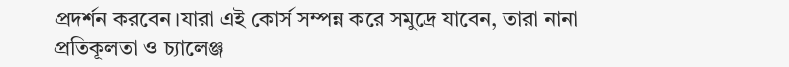প্রদর্শন করবেন।যারা এই কোর্স সম্পন্ন করে সমুদ্রে যাবেন, তারা নানা প্রতিকূলতা ও চ্যালেঞ্জ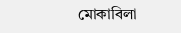মোকাবিলা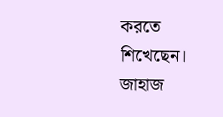করতে শিখেছেন। জাহাজ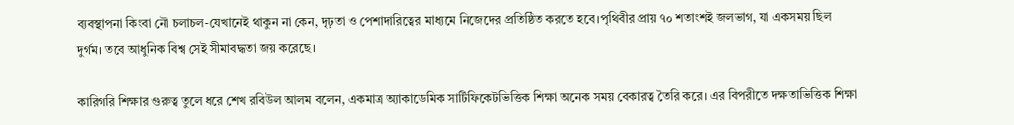ব্যবস্থাপনা কিংবা নৌ চলাচল-যেখানেই থাকুন না কেন, দৃঢ়তা ও পেশাদারিত্বের মাধ্যমে নিজেদের প্রতিষ্ঠিত করতে হবে।পৃথিবীর প্রায় ৭০ শতাংশই জলভাগ, যা একসময় ছিল দুর্গম। তবে আধুনিক বিশ্ব সেই সীমাবদ্ধতা জয় করেছে।

কারিগরি শিক্ষার গুরুত্ব তুলে ধরে শেখ রবিউল আলম বলেন, একমাত্র অ্যাকাডেমিক সার্টিফিকেটভিত্তিক শিক্ষা অনেক সময় বেকারত্ব তৈরি করে। এর বিপরীতে দক্ষতাভিত্তিক শিক্ষা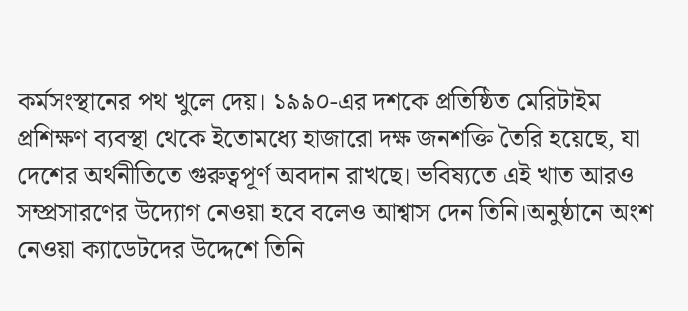কর্মসংস্থানের পথ খুলে দেয়। ১৯৯০-এর দশকে প্রতিষ্ঠিত মেরিটাইম প্রশিক্ষণ ব্যবস্থা থেকে ইতোমধ্যে হাজারো দক্ষ জনশক্তি তৈরি হয়েছে, যা দেশের অর্থনীতিতে গুরুত্বপূর্ণ অবদান রাখছে। ভবিষ্যতে এই খাত আরও সম্প্রসারণের উদ্যোগ নেওয়া হবে বলেও আশ্বাস দেন তিনি।অনুষ্ঠানে অংশ নেওয়া ক্যাডেটদের উদ্দেশে তিনি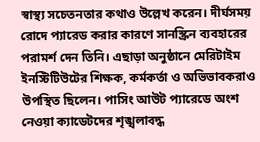স্বাস্থ্য সচেতনতার কথাও উল্লেখ করেন। দীর্ঘসময় রোদে প্যারেড করার কারণে সানস্ক্রিন ব্যবহারের পরামর্শ দেন তিনি। এছাড়া অনুষ্ঠানে মেরিটাইম ইনস্টিটিউটের শিক্ষক, কর্মকর্তা ও অভিভাবকরাও উপস্থিত ছিলেন। পাসিং আউট প্যারেডে অংশ নেওয়া ক্যাডেটদের শৃঙ্খলাবদ্ধ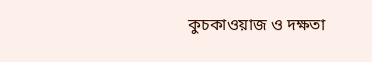কুচকাওয়াজ ও দক্ষতা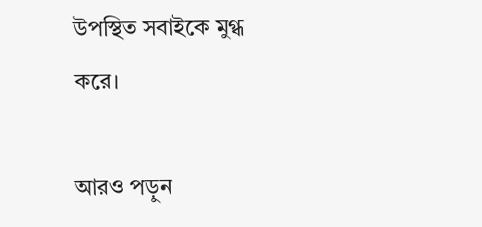উপস্থিত সবাইকে মুগ্ধ করে।

আরও পড়ুন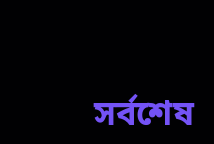সর্বশেষ